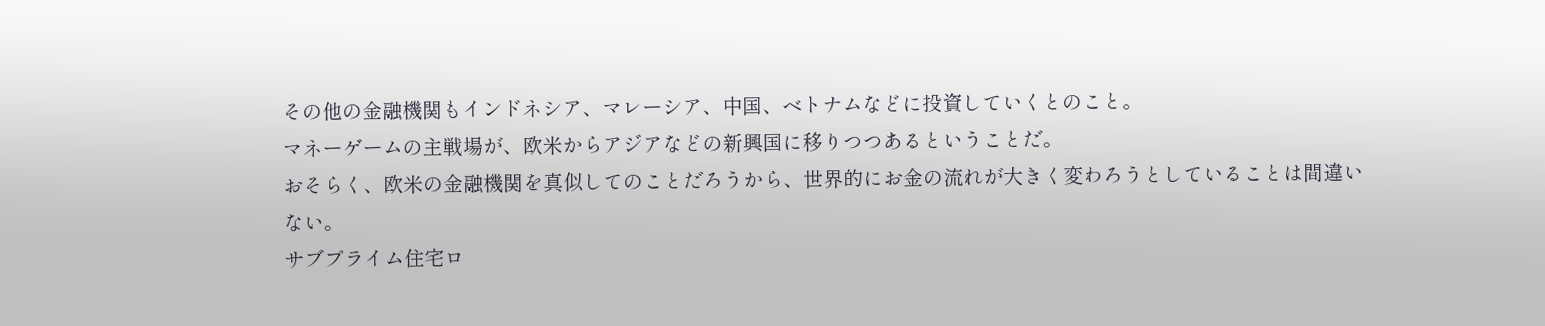その他の金融機関もインドネシア、マレーシア、中国、ベトナムなどに投資していくとのこと。
マネーゲームの主戦場が、欧米からアジアなどの新興国に移りつつあるということだ。
おそらく、欧米の金融機関を真似してのことだろうから、世界的にお金の流れが大きく変わろうとしていることは間違いない。
サブプライム住宅ロ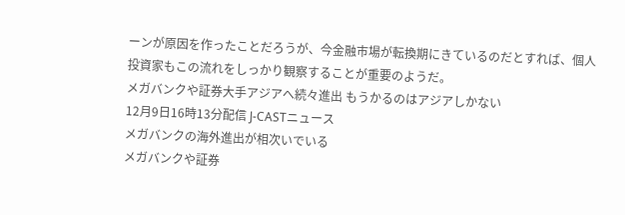ーンが原因を作ったことだろうが、今金融市場が転換期にきているのだとすれば、個人投資家もこの流れをしっかり観察することが重要のようだ。
メガバンクや証券大手アジアへ続々進出 もうかるのはアジアしかない
12月9日16時13分配信 J-CASTニュース
メガバンクの海外進出が相次いでいる
メガバンクや証券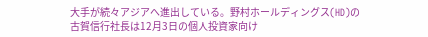大手が続々アジアへ進出している。野村ホールディングス(HD)の古賀信行社長は12月3日の個人投資家向け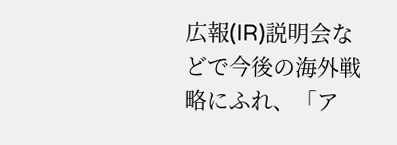広報(IR)説明会などで今後の海外戦略にふれ、「ア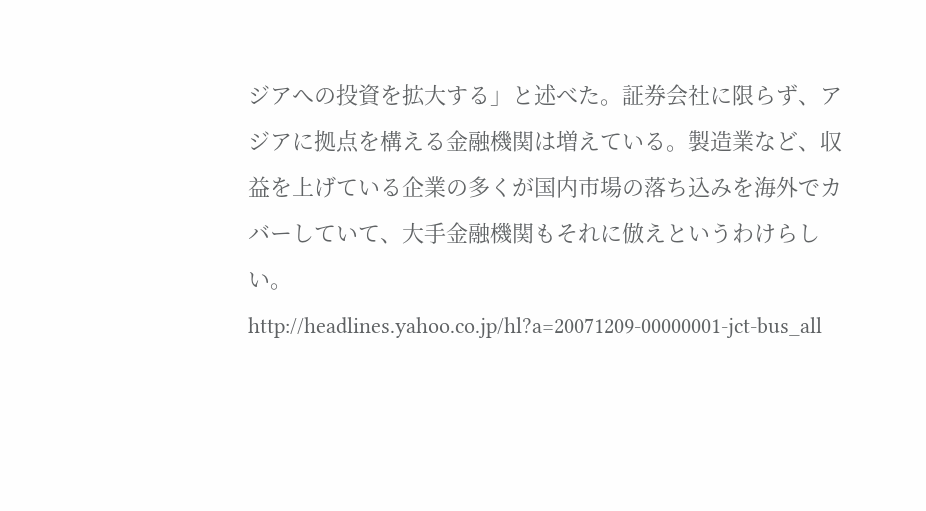ジアへの投資を拡大する」と述べた。証券会社に限らず、アジアに拠点を構える金融機関は増えている。製造業など、収益を上げている企業の多くが国内市場の落ち込みを海外でカバーしていて、大手金融機関もそれに倣えというわけらしい。
http://headlines.yahoo.co.jp/hl?a=20071209-00000001-jct-bus_all